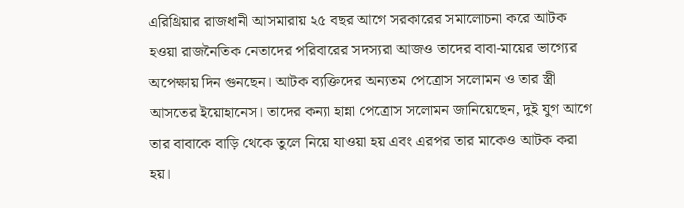এরিথ্রিয়ার রাজধানী আসমারায় ২৫ বছর আগে সরকারের সমালোচনা করে আটক হওয়া রাজনৈতিক নেতাদের পরিবারের সদস্যরা আজও তাদের বাবা-মায়ের ভাগ্যের অপেক্ষায় দিন গুনছেন। আটক ব্যক্তিদের অন্যতম পেত্রোস সলোমন ও তার স্ত্রী আসতের ইয়োহানেস। তাদের কন্যা হান্না পেত্রোস সলোমন জানিয়েছেন, দুই যুগ আগে তার বাবাকে বাড়ি থেকে তুলে নিয়ে যাওয়া হয় এবং এরপর তার মাকেও আটক করা হয়।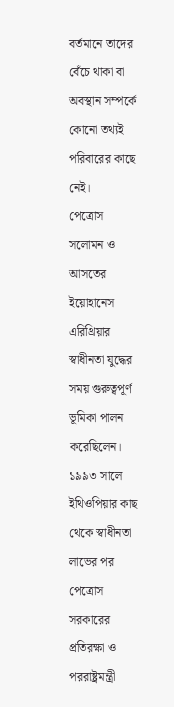বর্তমানে তাদের বেঁচে থাকা বা অবস্থান সম্পর্কে কোনো তথ্যই পরিবারের কাছে নেই।
পেত্রোস সলোমন ও আসতের ইয়োহানেস এরিথ্রিয়ার স্বাধীনতা যুদ্ধের সময় গুরুত্বপূর্ণ ভূমিকা পালন করেছিলেন। ১৯৯৩ সালে ইথিওপিয়ার কাছ থেকে স্বাধীনতা লাভের পর পেত্রোস সরকারের প্রতিরক্ষা ও পররাষ্ট্রমন্ত্রী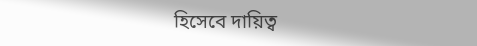হিসেবে দায়িত্ব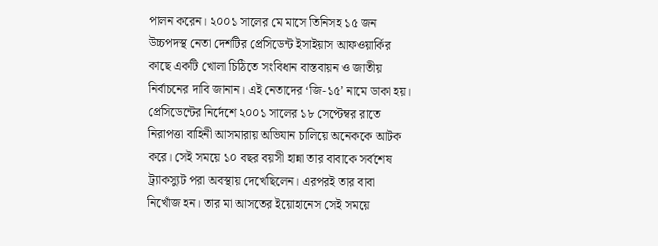পালন করেন। ২০০১ সালের মে মাসে তিনিসহ ১৫ জন উচ্চপদস্থ নেতা দেশটির প্রেসিডেন্ট ইসাইয়াস আফওয়ার্কির কাছে একটি খোলা চিঠিতে সংবিধান বাস্তবায়ন ও জাতীয় নির্বাচনের দাবি জানান। এই নেতাদের ‘জি-১৫’ নামে ডাকা হয়।
প্রেসিডেন্টের নির্দেশে ২০০১ সালের ১৮ সেপ্টেম্বর রাতে নিরাপত্তা বাহিনী আসমারায় অভিযান চালিয়ে অনেককে আটক করে। সেই সময়ে ১০ বছর বয়সী হান্না তার বাবাকে সর্বশেষ ট্র্যাকস্যুট পরা অবস্থায় দেখেছিলেন। এরপরই তার বাবা নিখোঁজ হন। তার মা আসতের ইয়োহানেস সেই সময়ে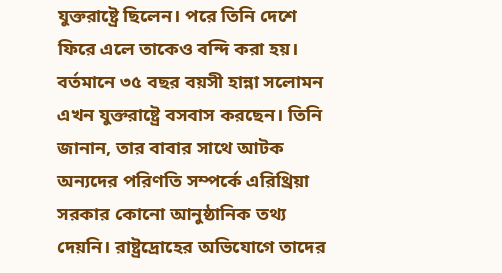যুক্তরাষ্ট্রে ছিলেন। পরে তিনি দেশে ফিরে এলে তাকেও বন্দি করা হয়।
বর্তমানে ৩৫ বছর বয়সী হান্না সলোমন এখন যুক্তরাষ্ট্রে বসবাস করছেন। তিনি জানান, তার বাবার সাথে আটক অন্যদের পরিণতি সম্পর্কে এরিথ্রিয়া সরকার কোনো আনুষ্ঠানিক তথ্য দেয়নি। রাষ্ট্রদ্রোহের অভিযোগে তাদের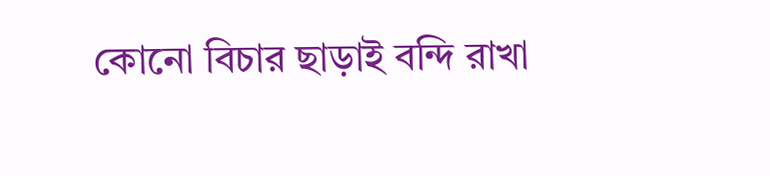কোনো বিচার ছাড়াই বন্দি রাখা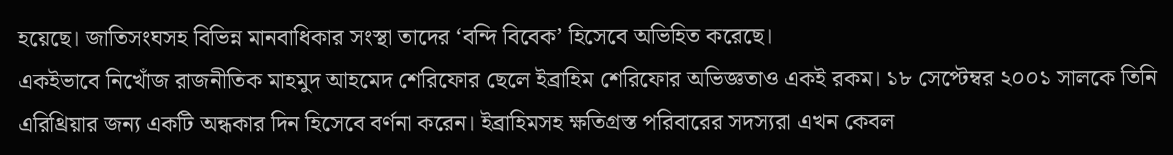হয়েছে। জাতিসংঘসহ বিভিন্ন মানবাধিকার সংস্থা তাদের ‘বন্দি বিবেক’ হিসেবে অভিহিত করেছে।
একইভাবে নিখোঁজ রাজনীতিক মাহমুদ আহমেদ শেরিফোর ছেলে ইব্রাহিম শেরিফোর অভিজ্ঞতাও একই রকম। ১৮ সেপ্টেম্বর ২০০১ সালকে তিনি এরিথ্রিয়ার জন্য একটি অন্ধকার দিন হিসেবে বর্ণনা করেন। ইব্রাহিমসহ ক্ষতিগ্রস্ত পরিবারের সদস্যরা এখন কেবল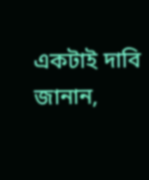একটাই দাবি জানান,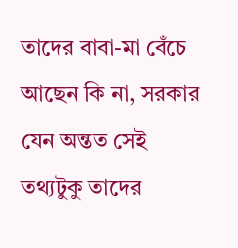তাদের বাবা-মা বেঁচে আছেন কি না, সরকার যেন অন্তত সেই তথ্যটুকু তাদের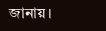জানায়।